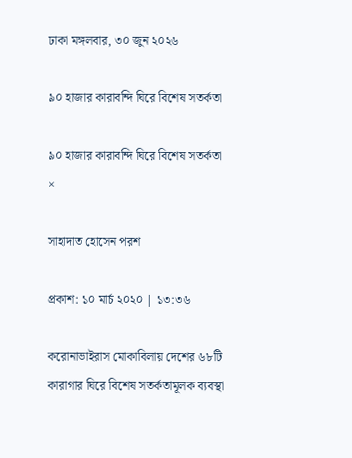ঢাকা মঙ্গলবার, ৩০ জুন ২০২৬

৯০ হাজার কারাবন্দি ঘিরে বিশেষ সতর্কতা

৯০ হাজার কারাবন্দি ঘিরে বিশেষ সতর্কতা
×

সাহাদাত হোসেন পরশ

প্রকাশ: ১০ মার্চ ২০২০ | ১৩:৩৬

করোনাভাইরাস মোকাবিলায় দেশের ৬৮টি কারাগার ঘিরে বিশেষ সতর্কতামূলক ব্যবস্থা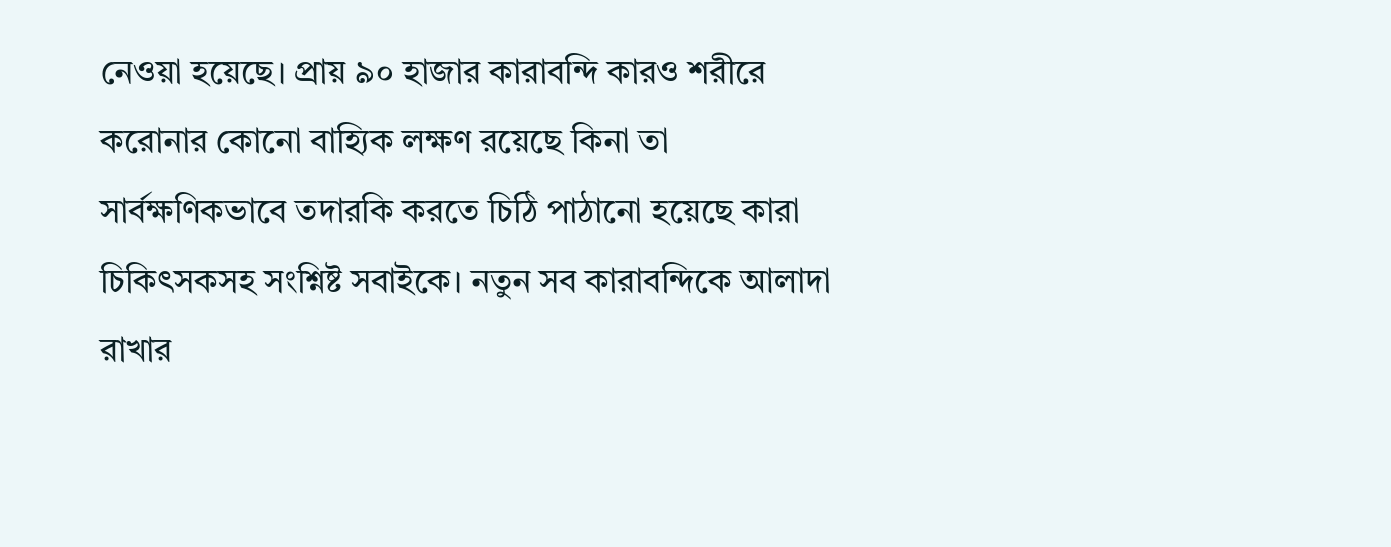নেওয়া হয়েছে। প্রায় ৯০ হাজার কারাবন্দি কারও শরীরে করোনার কোনো বাহ্যিক লক্ষণ রয়েছে কিনা তা সার্বক্ষণিকভাবে তদারকি করতে চিঠি পাঠানো হয়েছে কারা চিকিৎসকসহ সংশ্নিষ্ট সবাইকে। নতুন সব কারাবন্দিকে আলাদা রাখার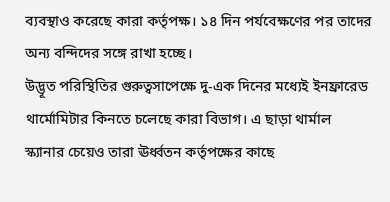ব্যবস্থাও করেছে কারা কর্তৃপক্ষ। ১৪ দিন পর্যবেক্ষণের পর তাদের অন্য বন্দিদের সঙ্গে রাখা হচ্ছে।
উদ্ভূত পরিস্থিতির গুরুত্বসাপেক্ষে দু-এক দিনের মধ্যেই ইনফ্রারেড থার্মোমিটার কিনতে চলেছে কারা বিভাগ। এ ছাড়া থার্মাল স্ক্যানার চেয়েও তারা ঊর্ধ্বতন কর্তৃপক্ষের কাছে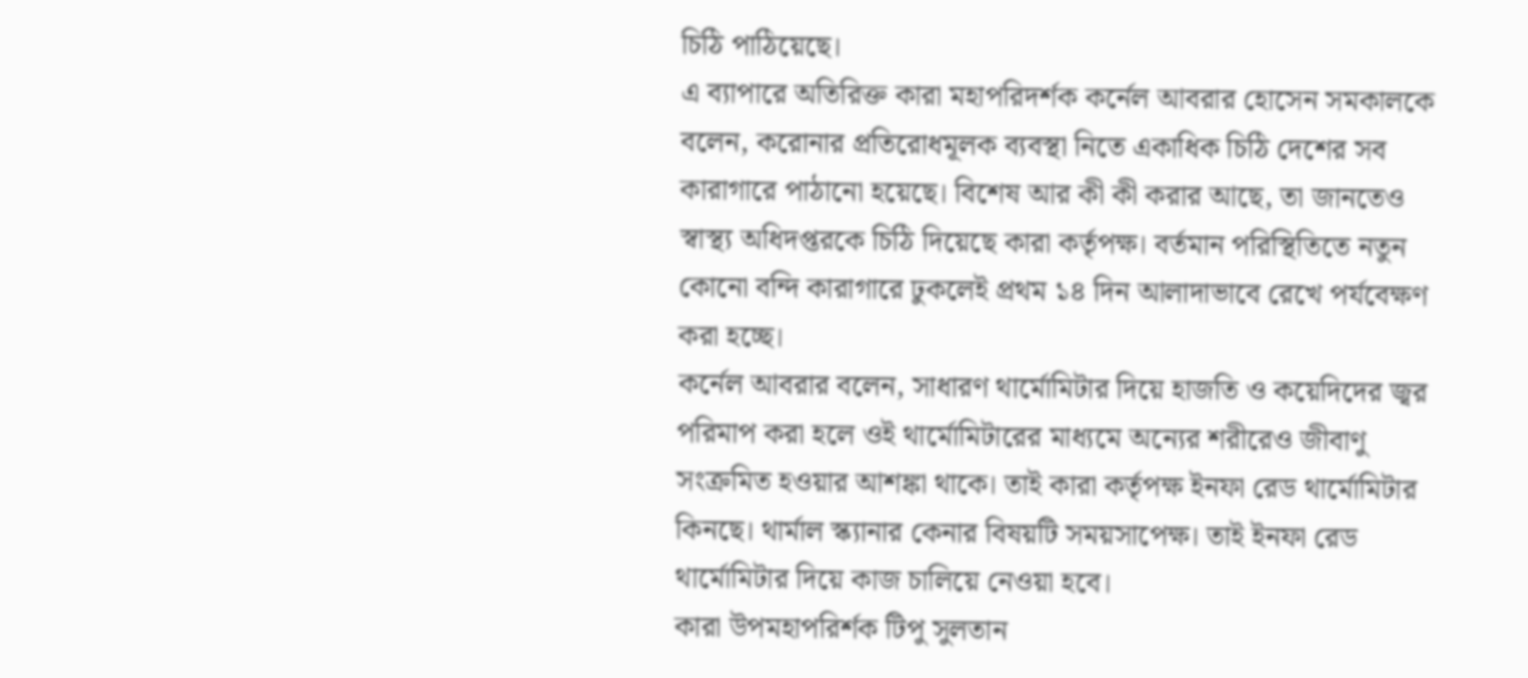চিঠি পাঠিয়েছে।
এ ব্যাপারে অতিরিক্ত কারা মহাপরিদর্শক কর্নেল আবরার হোসেন সমকালকে বলেন, করোনার প্রতিরোধমূলক ব্যবস্থা নিতে একাধিক চিঠি দেশের সব কারাগারে পাঠানো হয়েছে। বিশেষ আর কী কী করার আছে, তা জানতেও স্বাস্থ্য অধিদপ্তরকে চিঠি দিয়েছে কারা কর্তৃপক্ষ। বর্তমান পরিস্থিতিতে নতুন কোনো বন্দি কারাগারে ঢুকলেই প্রথম ১৪ দিন আলাদাভাবে রেখে পর্যবেক্ষণ করা হচ্ছে।
কর্নেল আবরার বলেন, সাধারণ থার্মোমিটার দিয়ে হাজতি ও কয়েদিদের জ্বর পরিমাপ করা হলে ওই থার্মোমিটারের মাধ্যমে অন্যের শরীরেও জীবাণু সংক্রমিত হওয়ার আশঙ্কা থাকে। তাই কারা কর্তৃপক্ষ ইনফা রেড থার্মোমিটার কিনছে। থার্মাল স্ক্যানার কেনার বিষয়টি সময়সাপেক্ষ। তাই ইনফা রেড থার্মোমিটার দিয়ে কাজ চালিয়ে নেওয়া হবে।
কারা উপমহাপরির্শক টিপু সুলতান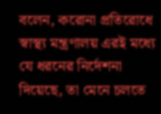বলেন, করোনা প্রতিরোধে স্বাস্থ্য মন্ত্রণালয় এরই মধ্যে যে ধরনের নির্দেশনা দিয়েছে, তা মেনে চলতে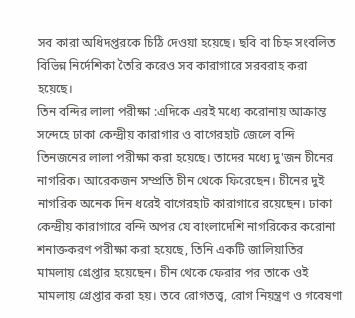সব কারা অধিদপ্তরকে চিঠি দেওয়া হয়েছে। ছবি বা চিহ্ন সংবলিত বিভিন্ন নির্দেশিকা তৈরি করেও সব কারাগারে সরবরাহ করা হয়েছে।
তিন বন্দির লালা পরীক্ষা :এদিকে এরই মধ্যে করোনায় আক্রান্ত সন্দেহে ঢাকা কেন্দ্রীয় কারাগার ও বাগেরহাট জেলে বন্দি তিনজনের লালা পরীক্ষা করা হয়েছে। তাদের মধ্যে দু'জন চীনের নাগরিক। আরেকজন সম্প্রতি চীন থেকে ফিরেছেন। চীনের দুই নাগরিক অনেক দিন ধরেই বাগেরহাট কারাগারে রয়েছেন। ঢাকা কেন্দ্রীয় কারাগারে বন্দি অপর যে বাংলাদেশি নাগরিকের করোনা শনাক্তকরণ পরীক্ষা করা হয়েছে, তিনি একটি জালিয়াতির মামলায় গ্রেপ্তার হয়েছেন। চীন থেকে ফেরার পর তাকে ওই মামলায় গ্রেপ্তার করা হয়। তবে রোগতত্ত্ব, রোগ নিয়ন্ত্রণ ও গবেষণা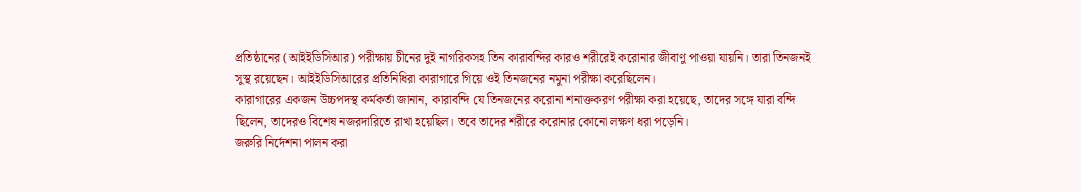প্রতিষ্ঠানের (আইইডিসিআর) পরীক্ষায় চীনের দুই নাগরিকসহ তিন কারাবন্দির কারও শরীরেই করোনার জীবাণু পাওয়া যায়নি। তারা তিনজনই সুস্থ রয়েছেন। আইইডিসিআরের প্রতিনিধিরা কারাগারে গিয়ে ওই তিনজনের নমুনা পরীক্ষা করেছিলেন।
কারাগারের একজন উচ্চপদস্থ কর্মকর্তা জানান, কারাবন্দি যে তিনজনের করোনা শনাক্তকরণ পরীক্ষা করা হয়েছে, তাদের সঙ্গে যারা বন্দি ছিলেন, তাদেরও বিশেষ নজরদারিতে রাখা হয়েছিল। তবে তাদের শরীরে করোনার কোনো লক্ষণ ধরা পড়েনি।
জরুরি নির্দেশনা পালন করা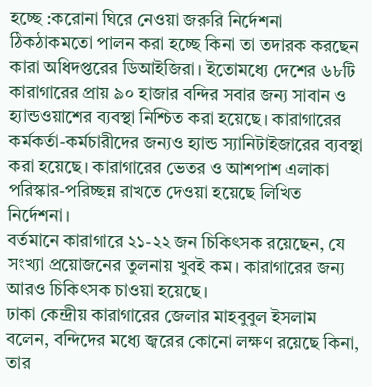হচ্ছে :করোনা ঘিরে নেওয়া জরুরি নির্দেশনা ঠিকঠাকমতো পালন করা হচ্ছে কিনা তা তদারক করছেন কারা অধিদপ্তরের ডিআইজিরা। ইতোমধ্যে দেশের ৬৮টি কারাগারের প্রায় ৯০ হাজার বন্দির সবার জন্য সাবান ও হ্যান্ডওয়াশের ব্যবস্থা নিশ্চিত করা হয়েছে। কারাগারের কর্মকর্তা-কর্মচারীদের জন্যও হ্যান্ড স্যানিটাইজারের ব্যবস্থা করা হয়েছে। কারাগারের ভেতর ও আশপাশ এলাকা পরিস্কার-পরিচ্ছন্ন রাখতে দেওয়া হয়েছে লিখিত নির্দেশনা।
বর্তমানে কারাগারে ২১-২২ জন চিকিৎসক রয়েছেন, যে সংখ্যা প্রয়োজনের তুলনায় খুবই কম। কারাগারের জন্য আরও চিকিৎসক চাওয়া হয়েছে।
ঢাকা কেন্দ্রীয় কারাগারের জেলার মাহবুবুল ইসলাম বলেন, বন্দিদের মধ্যে জ্বরের কোনো লক্ষণ রয়েছে কিনা, তার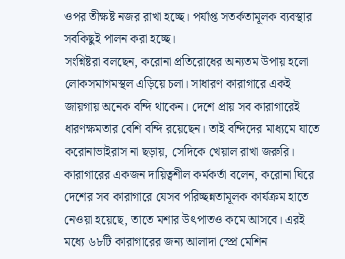ওপর তীক্ষষ্ট নজর রাখা হচ্ছে। পর্যাপ্ত সতর্কতামূলক ব্যবস্থার সবকিছুই পালন করা হচ্ছে।
সংশ্নিষ্টরা বলছেন, করোনা প্রতিরোধের অন্যতম উপায় হলো লোকসমাগমস্থল এড়িয়ে চলা। সাধারণ কারাগারে একই জায়গায় অনেক বন্দি থাকেন। দেশে প্রায় সব কারাগারেই ধারণক্ষমতার বেশি বন্দি রয়েছেন। তাই বন্দিদের মাধ্যমে যাতে করোনাভাইরাস না ছড়ায়, সেদিকে খেয়াল রাখা জরুরি।
কারাগারের একজন দায়িত্বশীল কর্মকর্তা বলেন, করোনা ঘিরে দেশের সব কারাগারে যেসব পরিচ্ছন্নতামূলক কার্যক্রম হাতে নেওয়া হয়েছে, তাতে মশার উৎপাতও কমে আসবে। এরই মধ্যে ৬৮টি কারাগারের জন্য আলাদা স্প্রে মেশিন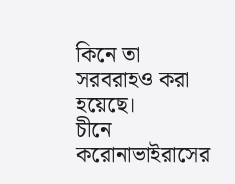কিনে তা সরবরাহও করা হয়েছে।
চীনে করোনাভাইরাসের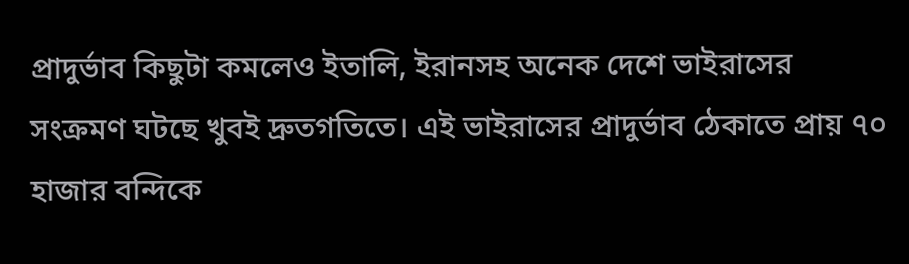প্রাদুর্ভাব কিছুটা কমলেও ইতালি, ইরানসহ অনেক দেশে ভাইরাসের সংক্রমণ ঘটছে খুবই দ্রুতগতিতে। এই ভাইরাসের প্রাদুর্ভাব ঠেকাতে প্রায় ৭০ হাজার বন্দিকে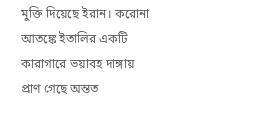মুক্তি দিয়েছে ইরান। করোনা আতঙ্কে ইতালির একটি কারাগারে ভয়াবহ দাঙ্গায় প্রাণ গেছে অন্তত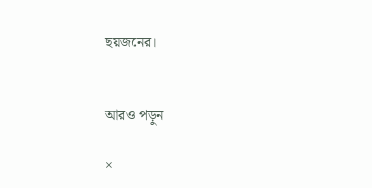ছয়জনের।


আরও পড়ুন

×